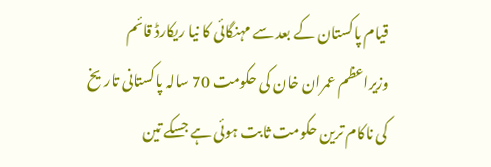قیام پاکستان کے بعد سے مہنگائی کا نیا ریکارڈ قائم
وزیراعظم عمران خان کی حکومت 70 سالہ پاکستانی تاریخ کی ناکام ترین حکومت ثابت ہوئی ہے جسکے تین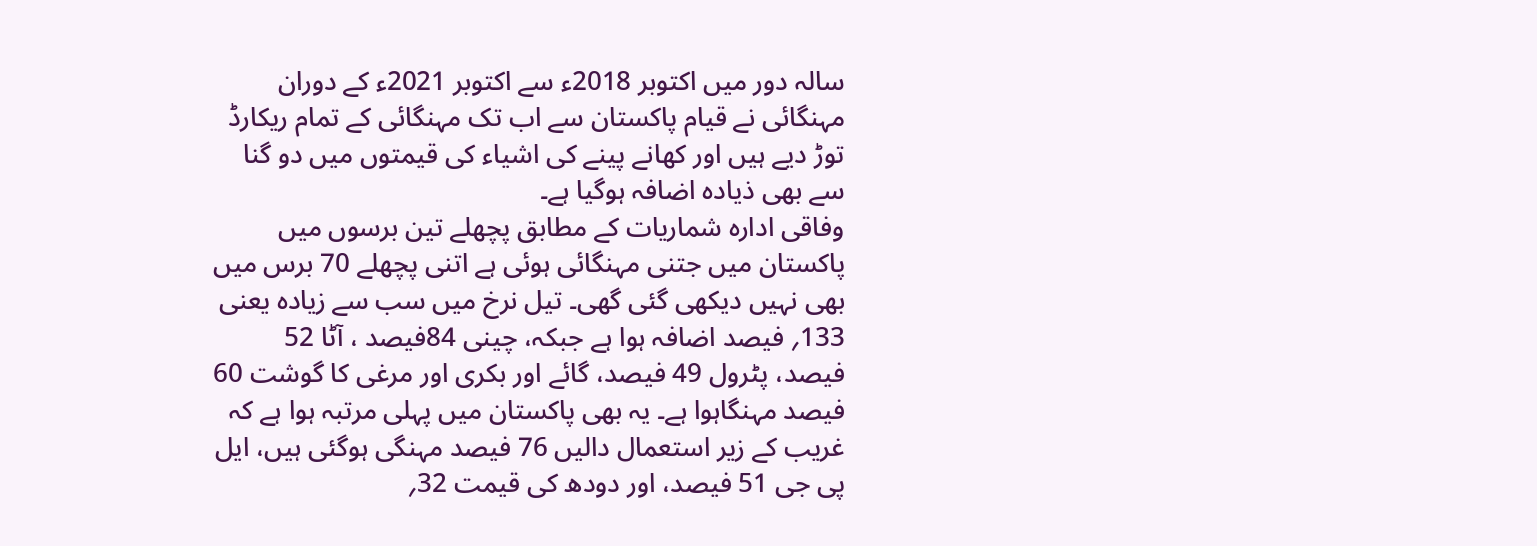سالہ دور میں اکتوبر 2018ء سے اکتوبر 2021ء کے دوران مہنگائی نے قیام پاکستان سے اب تک مہنگائی کے تمام ریکارڈ توڑ دیے ہیں اور کھانے پینے کی اشیاء کی قیمتوں میں دو گنا سے بھی ذیادہ اضافہ ہوگیا ہے۔
وفاقی ادارہ شماریات کے مطابق پچھلے تین برسوں میں پاکستان میں جتنی مہنگائی ہوئی ہے اتنی پچھلے 70 برس میں بھی نہیں دیکھی گئی گھی۔ تیل نرخ میں سب سے زیادہ یعنی 133؍ فیصد اضافہ ہوا ہے جبکہ، چینی 84فیصد ، آٹا 52 فیصد، پٹرول 49 فیصد، گائے اور بکری اور مرغی کا گوشت 60 فیصد مہنگاہوا ہے۔ یہ بھی پاکستان میں پہلی مرتبہ ہوا ہے کہ غریب کے زیر استعمال دالیں 76 فیصد مہنگی ہوگئی ہیں، ایل پی جی 51 فیصد، اور دودھ کی قیمت 32؍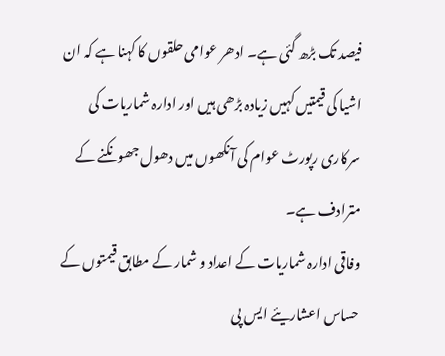فیصد تک بڑھ گئی ہے۔ ادھر عوامی حلقوں کا کہنا ہے کہ ان اشیا کی قیمتیں کہیں زیادہ بڑھی ہیں اور ادارہ شماریات کی سرکاری رپورٹ عوام کی آنکھوں میں دھول جھونکنے کے مترادف ہے۔
وفاقی ادارہ شماریات کے اعداد و شمار کے مطابق قیمتوں کے حساس اعشاریئے ایس پی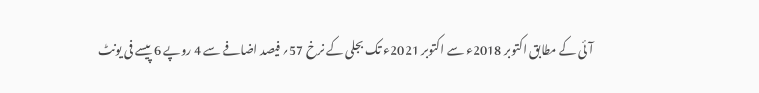آئی کے مطابق اکتوبر 2018ء سے اکتوبر 2021ء تک بجلی کے نرخ 57؍ فیصد اضافے سے 4 روپے 6 پیسے فی یونٹ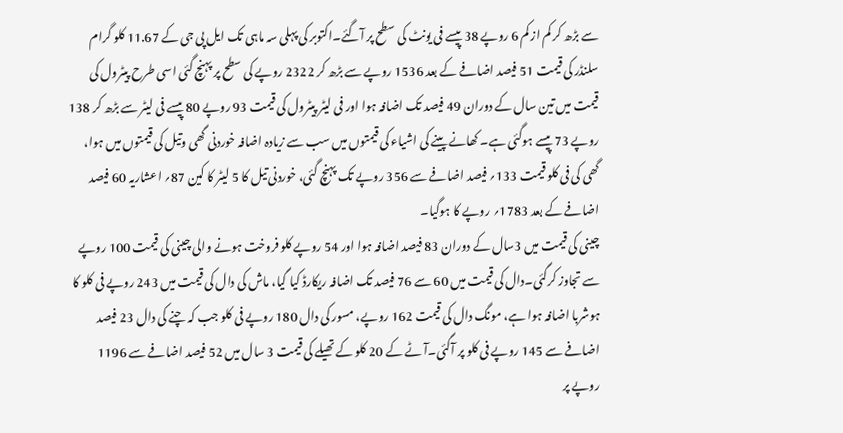سے بڑھ کر کم از کم 6 روپے 38 پیسے فی یونٹ کی سطح پر آگئے۔اکتوبر کی پہلی سہ ماہی تک ایل پی جی کے 11.67 کلو گرام سلنڈر کی قیمت 51 فیصد اضافے کے بعد 1536 روپے سے بڑھ کر 2322 روپے کی سطح پر پہنچ گئی اسی طرح پیٹرول کی قیمت میں تین سال کے دوران 49 فیصد تک اضافہ ہوا اور فی لیٹر پیٹرول کی قیمت 93 روپے 80 پیسے فی لیٹر سے بڑھ کر 138 روپے 73 پیسے ہوگئی ہے۔ کھانے پینے کی اشیاء کی قیمتوں میں سب سے زیادہ اضافہ خوردنی گھی وتیل کی قیمتوں میں ہوا، گھی کی فی کلو قیمت 133؍ فیصد اضافے سے 356 روپے تک پہنچ گئی، خوردنی تیل کا 5 لیٹر کا کین 87؍ اعشاریہ 60 فیصد اضافے کے بعد 1783؍ روپے کا ہوگیا۔
چینی کی قیمت میں 3سال کے دوران 83 فیصد اضافہ ہوا اور 54 روپے کلو فروخت ہونے والی چینی کی قیمت 100 روپے سے تجاوز کرگئی۔دال کی قیمت میں 60 سے 76 فیصد تک اضافہ ریکارڈ کیا گیا، ماش کی دال کی قیمت میں 243 روپے فی کلو کا ہوشربا اضافہ ہوا ہے، مونگ دال کی قیمت 162 روپے، مسور کی دال 180 روپے فی کلو جب کہ چنے کی دال 23 فیصد اضافے سے 145 روپے فی کلو پر آگئی۔آٹے کے 20 کلو کے تھیلے کی قیمت 3 سال میں 52 فیصد اضافے سے 1196 روپے پر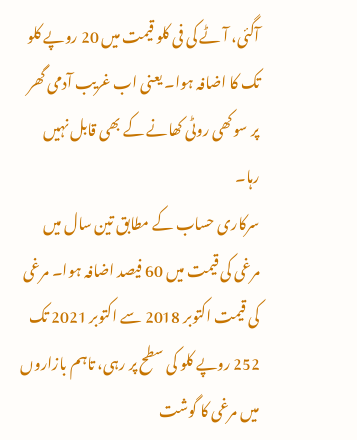آگئی، آٹے کی فی کلو قیمت میں 20 روپے کلو تک کا اضافہ ہوا۔ یعنی اب غریب آدمی گھر پر سوکھی روٹی کھانے کے بھی قابل نہیں رہا۔
سرکاری حساب کے مطابق تین سال میں مرغی کی قیمت میں 60 فیصد اضافہ ہوا۔ مرغی کی قیمت اکتوبر 2018 سے اکتوبر 2021 تک 252 روپے کلو کی سطح پر رہی، تاہم بازاروں میں مرغی کا گوشت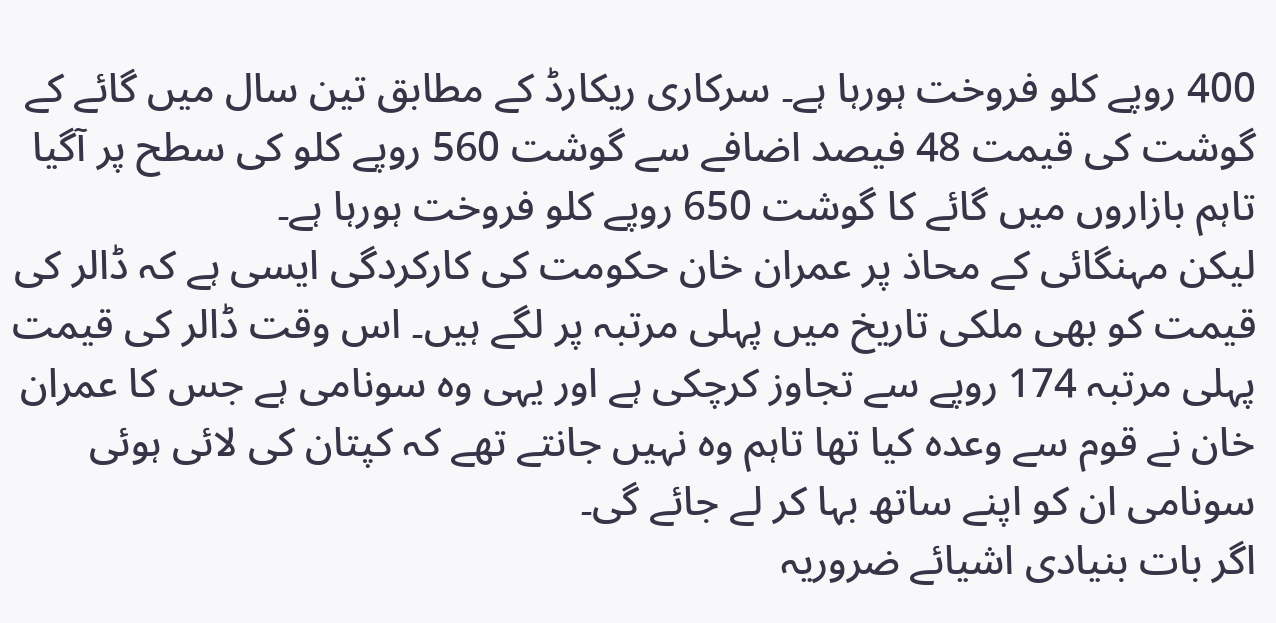400 روپے کلو فروخت ہورہا ہے۔ سرکاری ریکارڈ کے مطابق تین سال میں گائے کے گوشت کی قیمت 48 فیصد اضافے سے گوشت 560 روپے کلو کی سطح پر آگیا تاہم بازاروں میں گائے کا گوشت 650 روپے کلو فروخت ہورہا ہے۔
لیکن مہنگائی کے محاذ پر عمران خان حکومت کی کارکردگی ایسی ہے کہ ڈالر کی قیمت کو بھی ملکی تاریخ میں پہلی مرتبہ پر لگے ہیں۔ اس وقت ڈالر کی قیمت پہلی مرتبہ 174 روپے سے تجاوز کرچکی ہے اور یہی وہ سونامی ہے جس کا عمران خان نے قوم سے وعدہ کیا تھا تاہم وہ نہیں جانتے تھے کہ کپتان کی لائی ہوئی سونامی ان کو اپنے ساتھ بہا کر لے جائے گی۔
اگر بات بنیادی اشیائے ضروریہ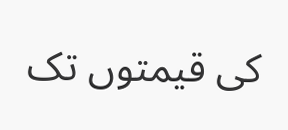کی قیمتوں تک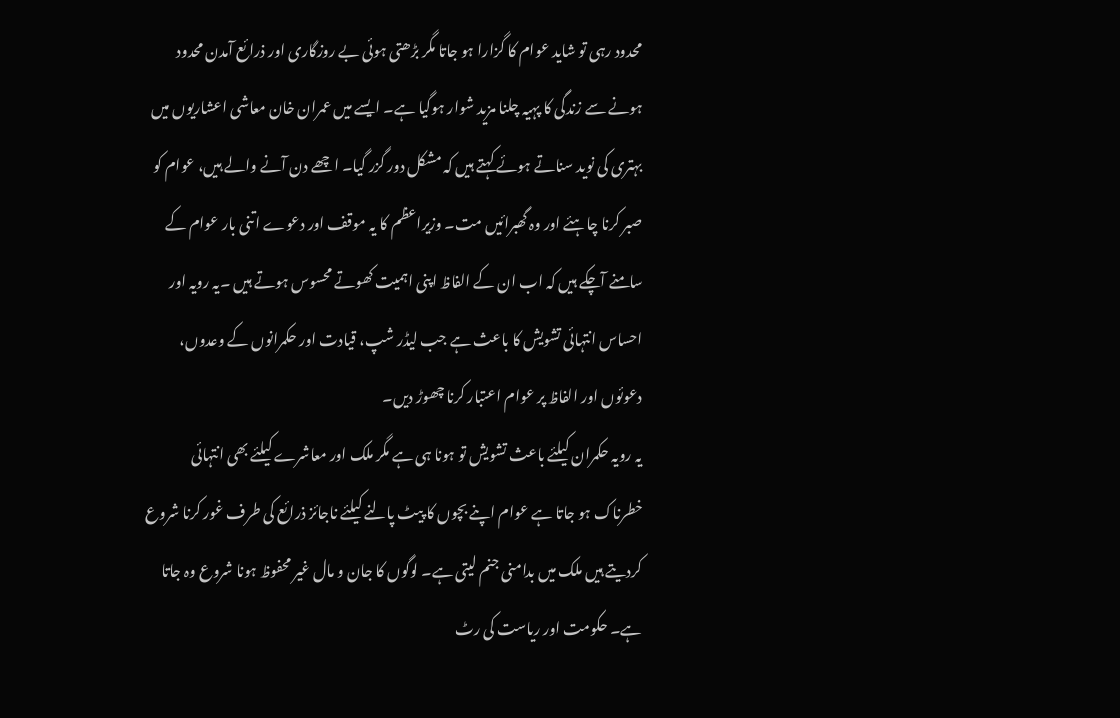محدود رہی تو شاید عوام کا گزارا ہو جاتا مگر بڑھتی ہوئی بے روزگاری اور ذرائع آمدن محدود ہونے سے زندگی کا پہیہ چلنا مزید شوار ہوگیا ہے۔ ایسے میں عمران خان معاشی اعشاریوں میں بہتری کی نوید سناتے ہوئے کہتے ہیں کہ مشکل دور گزر گیا۔ اچھے دن آنے والے ہیں، عوام کو صبر کرنا چاہئے اور وہ گھبرائیں مت۔ وزیراعظم کا یہ موقف اور دعوے اتنی بار عوام کے سامنے آچکے ہیں کہ اب ان کے الفاظ اپنی اہمیت کھوتے محسوس ہوتے ہیں ۔یہ رویہ اور احساس انتہائی تشویش کا باعث ہے جب لیڈر شپ، قیادت اور حکمرانوں کے وعدوں، دعوئوں اور الفاظ پر عوام اعتبار کرنا چھوڑ دیں۔
یہ رویہ حکمران کیلئے باعث تشویش تو ہونا ہی ہے مگر ملک اور معاشرے کیلئے بھی انتہائی خطرناک ہو جاتا ہے عوام اپنے بچوں کا پیٹ پالنے کیلئے ناجائز ذرائع کی طرف غور کرنا شروع کردیتے ہیں ملک میں بدامنی جنم لیتی ہے۔ لوگوں کا جان و مال غیر محفوظ ہونا شروع وہ جاتا ہے۔ حکومت اور ریاست کی رٹ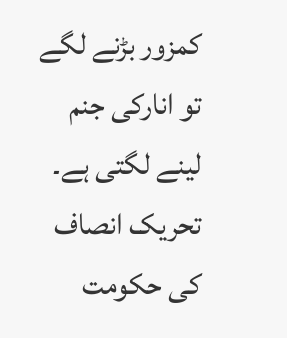کمزور بڑنے لگے تو انارکی جنم لینے لگتی ہے۔ تحریک انصاف کی حکومت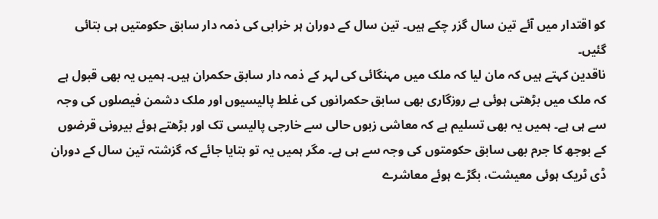کو اقتدار میں آئے تین سال گزر چکے ہیں۔ تین سال کے دوران ہر خرابی کی ذمہ دار سابق حکومتیں ہی بتائی گئیں۔
ناقدین کہتے ہیں کہ مان لیا کہ ملک میں مہنگائی کی لہر کے ذمہ دار سابق حکمران ہیں۔ ہمیں یہ بھی قبول ہے کہ ملک میں بڑھتی ہوئی بے روزگاری بھی سابق حکمرانوں کی غلط پالیسیوں اور ملک دشمن فیصلوں کی وجہ سے ہی ہے۔ ہمیں یہ بھی تسلیم ہے کہ معاشی زبوں حالی سے خارجی پالیسی تک اور بڑھتے ہوئے بیرونی قرضوں کے بوجھ کا جرم بھی سابق حکومتوں کی وجہ سے ہی ہے۔ مگر ہمیں یہ تو بتایا جائے کہ گزشتہ تین سال کے دوران ڈی ٹریک ہوئی معیشت، بگڑے ہوئے معاشرے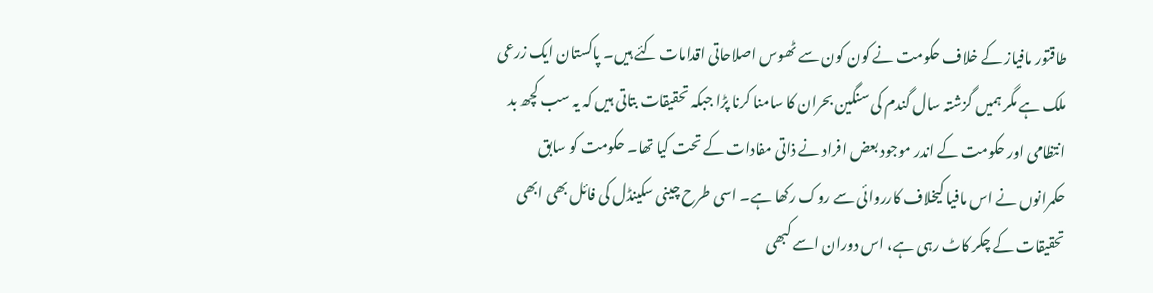طاقتور مافیاز کے خلاف حکومت نے کون کون سے ٹھوس اصلاحاتی اقدامات کئے ہیں۔ پاکستان ایک زرعی ملک ہے مگر ہمیں گزشتہ سال گندم کی سنگین بحران کا سامنا کرنا پڑا جبکہ تحقیقات بتاتی ہیں کہ یہ سب کچھ بد انتظامی اور حکومت کے اندر موجود بعض افراد نے ذاتی مفادات کے تحت کیا تھا۔ حکومت کو سابق حکمرانوں نے اس مافیا کیخلاف کارروائی سے روک رکھا ہے۔ اسی طرح چینی سکینڈل کی فائل بھی ابھی تحقیقات کے چکر کاٹ رہی ہے، اس دوران اسے کبھی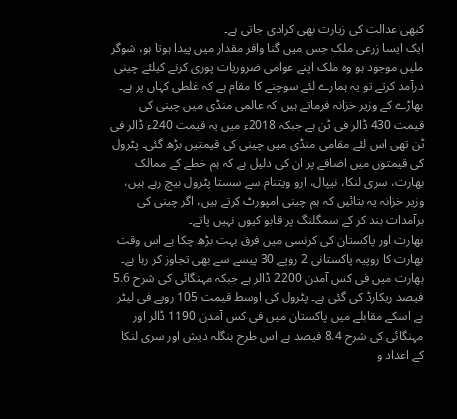کبھی عدالت کی زیارت بھی کرادی جاتی ہے۔
ایک ایسا زرعی ملک جس میں گنا وافر مقدار میں پیدا ہوتا ہو، شوگر ملیں موجود ہو وہ ملک اپنے عوامی ضروریات پوری کرنے کیلئے چینی درآمد کرتے تو یہ ہمارے لئے سوچنے کا مقام ہے کہ غلطی کہاں پر ہے۔ بھاڑے کے وزیر خزانہ فرماتے ہیں کہ عالمی منڈی میں چینی کی قیمت 430 ڈالر فی ٹن ہے جبکہ 2018ء میں یہ قیمت 240ء ڈالر فی ٹن تھی اس لئے مقامی منڈی میں چینی کی قیمتیں بڑھ گئی۔ پٹرول کی قیمتوں میں اضافے پر ان کی دلیل ہے کہ ہم خطے کے ممالک بھارت، سری لنکا، نیپال، ارو ویتنام سے سستا پٹرول بیچ رہے ہیں، وزیر خزانہ یہ بتائیں کہ ہم چینی امپورٹ کرتے ہیں، اگر چینی کی برآمدات بند کر کے سمگلنگ پر قابو کیوں نہیں پاتے۔
بھارت اور پاکستان کی کرنسی میں فرق بہت بڑھ چکا ہے اس وقت بھارت کا روپیہ پاکستانی 2 روپے 30 پیسے سے بھی تجاوز کر رہا ہے۔ بھارت میں فی کس آمدن 2200 ڈالر ہے جبکہ مہنگائی کی شرح 5.6 فیصد ریکارڈ کی گئی ہے۔ پٹرول کی اوسط قیمت 105 روپے فی لیٹر ہے اسکے مقابلے میں پاکستان میں فی کس آمدن 1190 ڈالر اور مہنگائی کی شرح 8.4 فیصد ہے اس طرح بنگلہ دیش اور سری لنکا کے اعداد و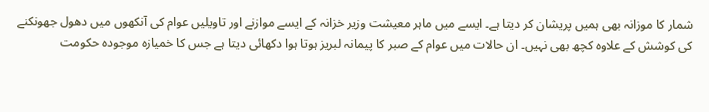شمار کا موزانہ بھی ہمیں پریشان کر دیتا ہے۔ ایسے میں ماہر معیشت وزیر خزانہ کے ایسے موازنے اور تاویلیں عوام کی آنکھوں میں دھول جھونکنے کی کوشش کے علاوہ کچھ بھی نہیں۔ ان حالات میں عوام کے صبر کا پیمانہ لبریز ہوتا ہوا دکھائی دیتا ہے جس کا خمیازہ موجودہ حکومت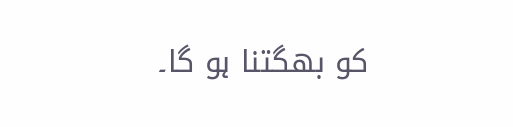کو بھگتنا ہو گا۔